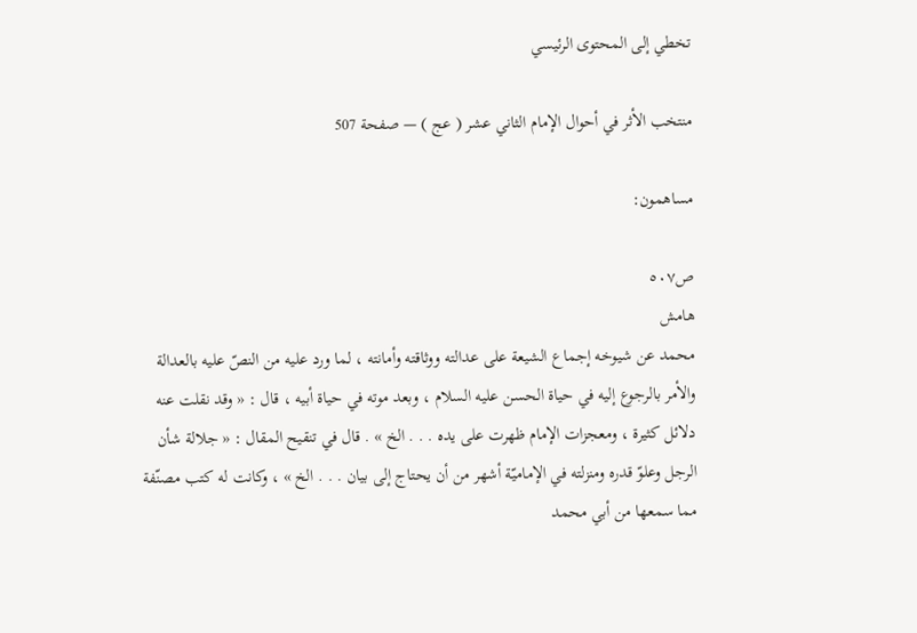تخطي إلى المحتوى الرئيسي

منتخب الأثر في أحوال الإمام الثاني عشر ( عج ) — صفحة 507

مساهمون:

ص٥٠٧
هامش
محمد عن شيوخه إجماع الشيعة على عدالته ووثاقته وأمانته ، لما ورد عليه من النصّ عليه بالعدالة والأمر بالرجوع إليه في حياة الحسن عليه السلام ، وبعد موته في حياة أبيه ، قال : « وقد نقلت عنه دلائل كثيرة ، ومعجزات الإمام ظهرت على يده . . . الخ » . قال في تنقيح المقال : « جلالة شأن الرجل وعلوّ قدره ومنزلته في الإماميّة أشهر من أن يحتاج إلى بيان . . . الخ » ، وكانت له كتب مصنّفة مما سمعها من أبي محمد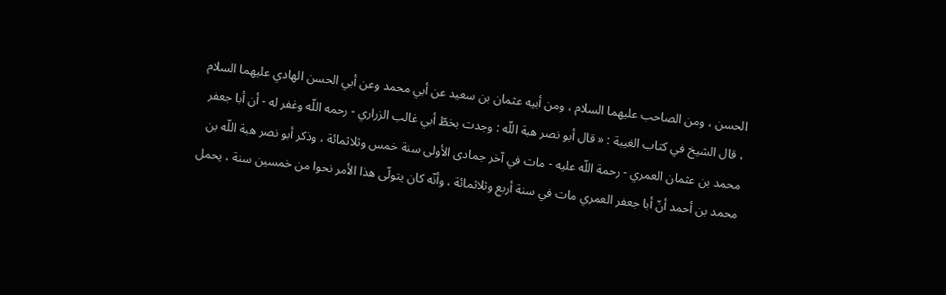الحسن ، ومن الصاحب عليهما السلام ، ومن أبيه عثمان بن سعيد عن أبي محمد وعن أبي الحسن الهادي عليهما السلام ، قال الشيخ في كتاب الغيبة : « قال أبو نصر هبة اللّه : وجدت بخطّ أبي غالب الزراري - رحمه اللّه وغفر له - أن أبا جعفر محمد بن عثمان العمري - رحمة اللّه عليه - مات في آخر جمادى الأولى سنة خمس وثلاثمائة ، وذكر أبو نصر هبة اللّه بن محمد بن أحمد أنّ أبا جعفر العمري مات في سنة أربع وثلاثمائة ، وأنّه كان يتولّى هذا الأمر نحوا من خمسين سنة ، يحمل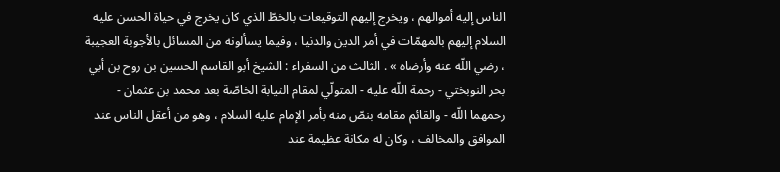الناس إليه أموالهم ، ويخرج إليهم التوقيعات بالخطّ الذي كان يخرج في حياة الحسن عليه السلام إليهم بالمهمّات في أمر الدين والدنيا ، وفيما يسألونه من المسائل بالأجوبة العجيبة ، رضي اللّه عنه وأرضاه » . الثالث من السفراء : الشيخ أبو القاسم الحسين بن روح بن أبي بحر النوبختي - رحمة اللّه عليه - المتولّي لمقام النيابة الخاصّة بعد محمد بن عثمان - رحمهما اللّه - والقائم مقامه بنصّ منه بأمر الإمام عليه السلام ، وهو من أعقل الناس عند الموافق والمخالف ، وكان له مكانة عظيمة عند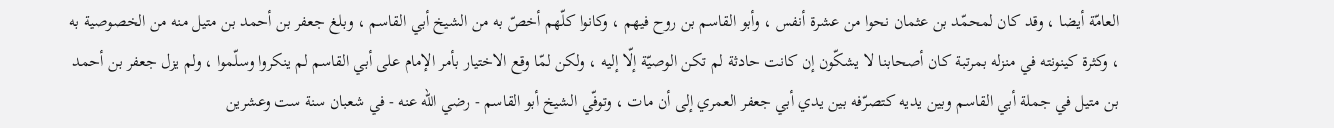العامّة أيضا ، وقد كان لمحمّد بن عثمان نحوا من عشرة أنفس ، وأبو القاسم بن روح فيهم ، وكانوا كلّهم أخصّ به من الشيخ أبي القاسم ، وبلغ جعفر بن أحمد بن متيل منه من الخصوصية به ، وكثرة كينونته في منزله بمرتبة كان أصحابنا لا يشكّون إن كانت حادثة لم تكن الوصيّة إلّا إليه ، ولكن لمّا وقع الاختيار بأمر الإمام على أبي القاسم لم ينكروا وسلّموا ، ولم يزل جعفر بن أحمد بن متيل في جملة أبي القاسم وبين يديه كتصرّفه بين يدي أبي جعفر العمري إلى أن مات ، وتوفّي الشيخ أبو القاسم - رضي اللّه عنه - في شعبان سنة ست وعشرين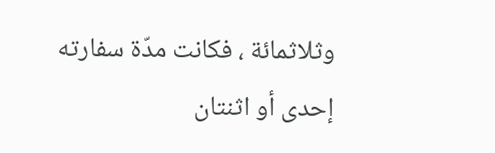وثلاثمائة ، فكانت مدّة سفارته إحدى أو اثنتان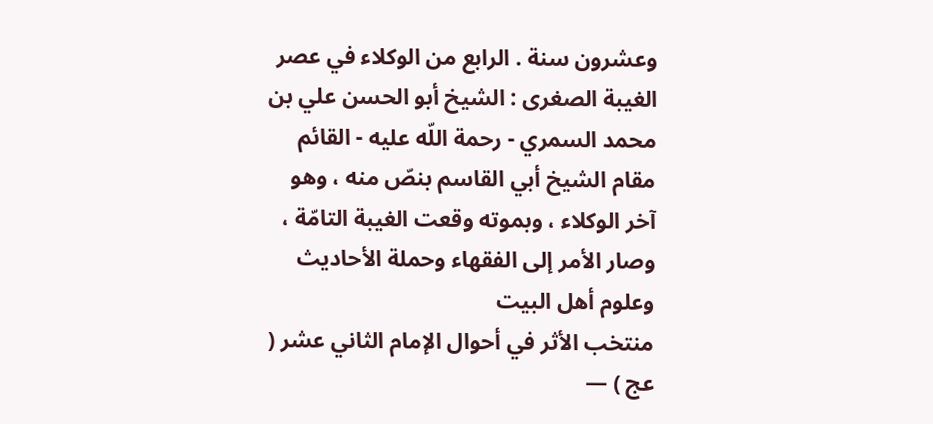وعشرون سنة . الرابع من الوكلاء في عصر الغيبة الصغرى : الشيخ أبو الحسن علي بن محمد السمري - رحمة اللّه عليه - القائم مقام الشيخ أبي القاسم بنصّ منه ، وهو آخر الوكلاء ، وبموته وقعت الغيبة التامّة ، وصار الأمر إلى الفقهاء وحملة الأحاديث وعلوم أهل البيت
منتخب الأثر في أحوال الإمام الثاني عشر ( عج ) —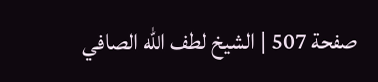صفحة 507 | الشيخ لطف الله الصافي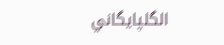الگلپايگاني